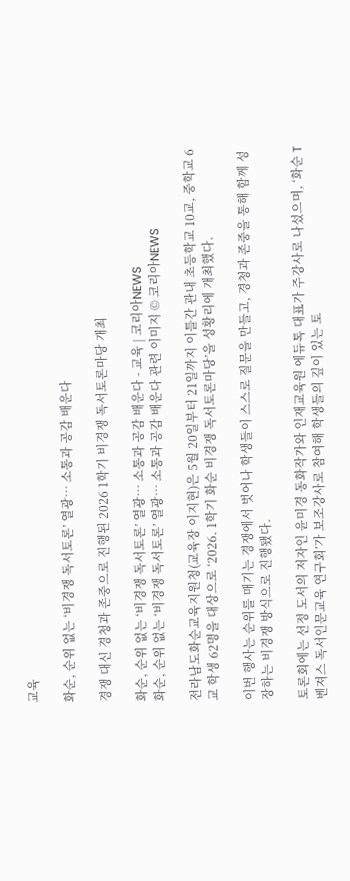교육

화순, 순위 없는 ‘비경쟁 독서토론’ 열광… 소통과 공감 배운다

경쟁 대신 경청과 존중으로 진행된 2026 1학기 비경쟁 독서토론마당 개최

화순, 순위 없는 ‘비경쟁 독서토론’ 열광… 소통과 공감 배운다 - 교육 | 코리아NEWS
화순, 순위 없는 ‘비경쟁 독서토론’ 열광… 소통과 공감 배운다 관련 이미지 © 코리아NEWS

전라남도화순교육지원청(교육장 이지현)은 5월 20일부터 21일까지 이틀간 관내 초등학교 10교, 중학교 6교 학생 62명을 대상으로 ‘2026. 1학기 화순 비경쟁 독서토론마당’을 성황리에 개최했다.

이번 행사는 순위를 매기는 경쟁에서 벗어나 학생들이 스스로 질문을 만들고, 경청과 존중을 통해 함께 성장하는 비경쟁 방식으로 진행됐다.

토론회에는 선정 도서의 저자인 윤미경 동화작가와 인재교육원 에듀톡 대표가 주강사로 나섰으며, ‘화순 T벤져스 독서인문교육 연구회’가 보조강사로 참여해 학생들의 깊이 있는 토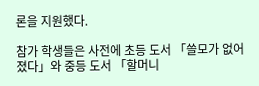론을 지원했다.

참가 학생들은 사전에 초등 도서 「쓸모가 없어졌다」와 중등 도서 「할머니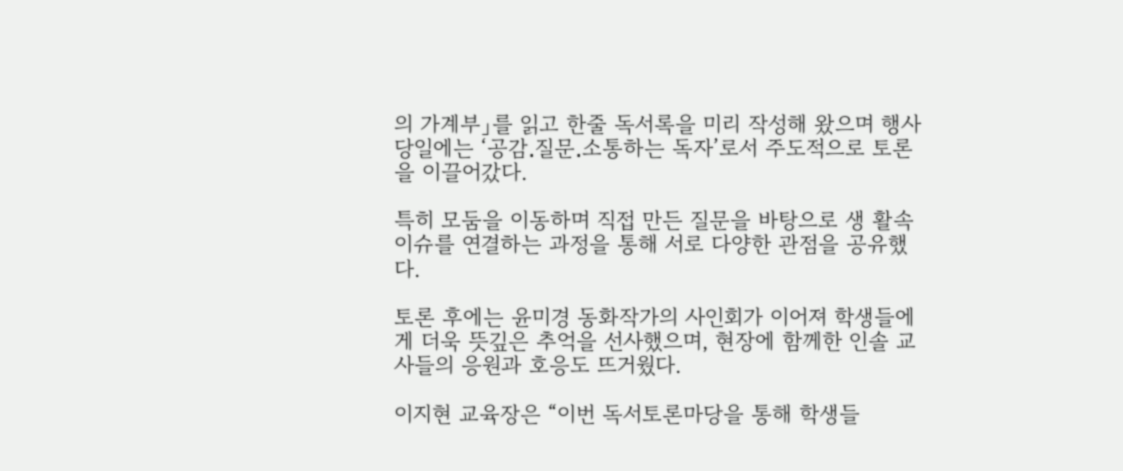의 가계부」를 읽고 한줄 독서록을 미리 작성해 왔으며 행사 당일에는 ‘공감․질문․소통하는 독자’로서 주도적으로 토론을 이끌어갔다.

특히 모둠을 이동하며 직접 만든 질문을 바탕으로 생 활속 이슈를 연결하는 과정을 통해 서로 다양한 관점을 공유했다.

토론 후에는 윤미경 동화작가의 사인회가 이어져 학생들에게 더욱 뜻깊은 추억을 선사했으며, 현장에 함께한 인솔 교사들의 응원과 호응도 뜨거웠다.

이지현 교육장은 “이번 독서토론마당을 통해 학생들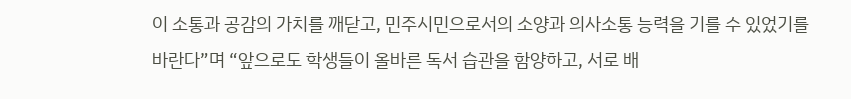이 소통과 공감의 가치를 깨닫고, 민주시민으로서의 소양과 의사소통 능력을 기를 수 있었기를 바란다”며 “앞으로도 학생들이 올바른 독서 습관을 함양하고, 서로 배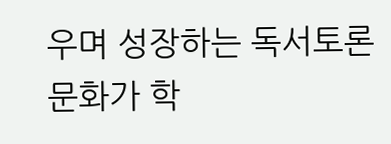우며 성장하는 독서토론 문화가 학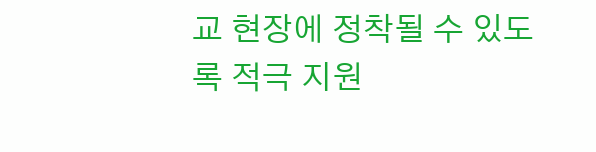교 현장에 정착될 수 있도록 적극 지원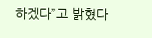하겠다”고 밝혔다